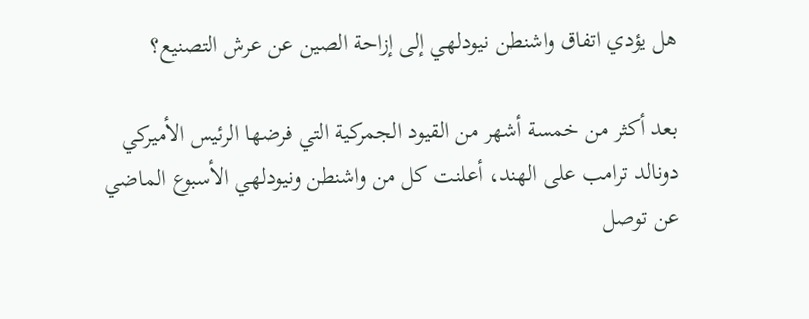هل يؤدي اتفاق واشنطن نيودلهي إلى إزاحة الصين عن عرش التصنيع؟

بعد أكثر من خمسة أشهر من القيود الجمركية التي فرضها الرئيس الأميركي دونالد ترامب على الهند، أعلنت كل من واشنطن ونيودلهي الأسبوع الماضي عن توصل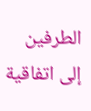الطرفين إلى اتفاقية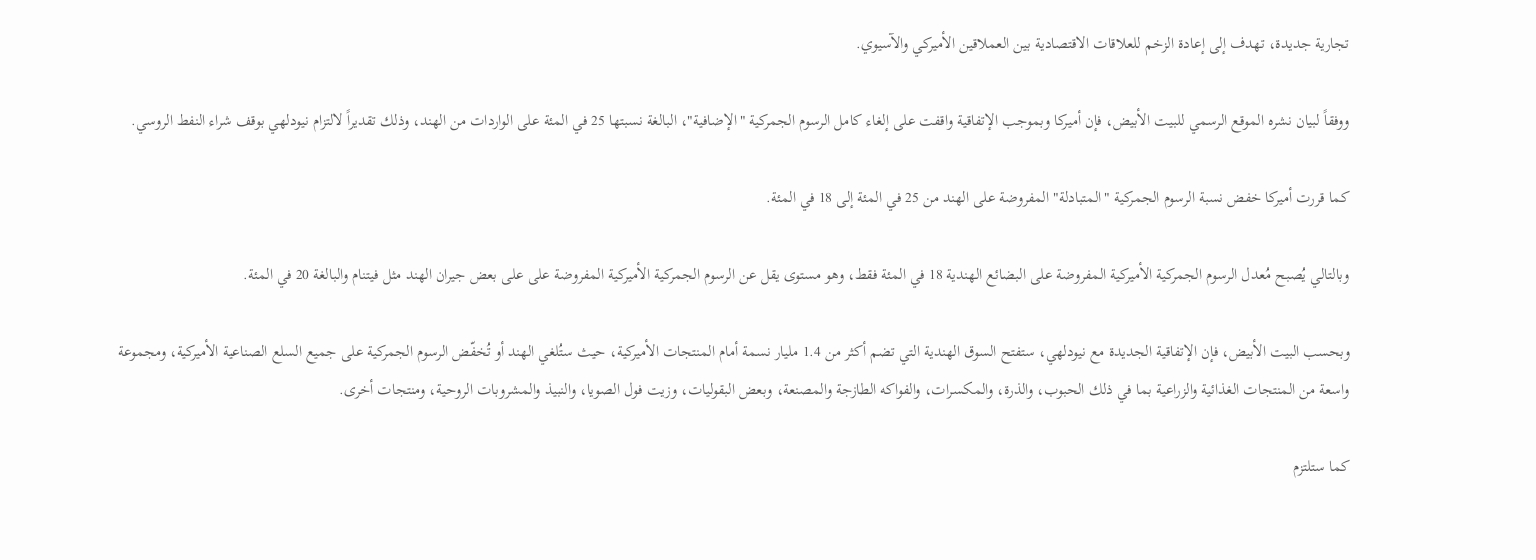تجارية جديدة، تهدف إلى إعادة الزخم للعلاقات الاقتصادية بين العملاقين الأميركي والآسيوي.

ووفقاً لبيان نشره الموقع الرسمي للبيت الأبيض، فإن أميركا وبموجب الإتفاقية واقفت على إلغاء كامل الرسوم الجمركية "الإضافية"، البالغة نسبتها 25 في المئة على الواردات من الهند، وذلك تقديراً لالتزام نيودلهي بوقف شراء النفط الروسي.

كما قررت أميركا خفض نسبة الرسوم الجمركية "المتبادلة" المفروضة على الهند من 25 في المئة إلى 18 في المئة.

وبالتالي يُصبح مُعدل الرسوم الجمركية الأميركية المفروضة على البضائع الهندية 18 في المئة فقط، وهو مستوى يقل عن الرسوم الجمركية الأميركية المفروضة على على بعض جيران الهند مثل فيتنام والبالغة 20 في المئة.

وبحسب البيت الأبيض، فإن الإتفاقية الجديدة مع نيودلهي، ستفتح السوق الهندية التي تضم أكثر من 1.4 مليار نسمة أمام المنتجات الأميركية، حيث ستُلغي الهند أو تُخفّض الرسوم الجمركية على جميع السلع الصناعية الأميركية، ومجموعة واسعة من المنتجات الغذائية والزراعية بما في ذلك الحبوب، والذرة، والمكسرات، والفواكه الطازجة والمصنعة، وبعض البقوليات، وزيت فول الصويا، والنبيذ والمشروبات الروحية، ومنتجات أخرى.

كما ستلتزم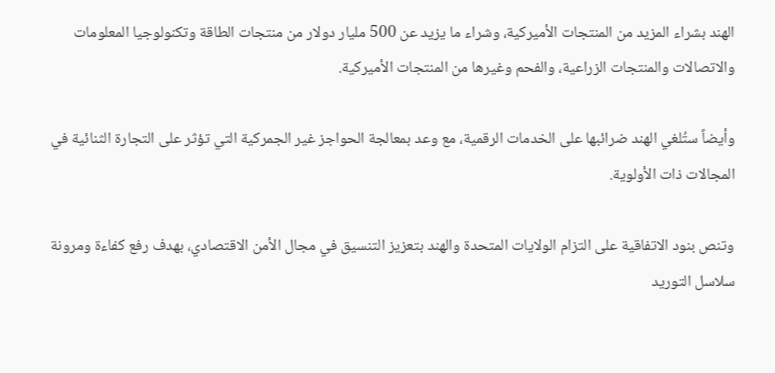الهند بشراء المزيد من المنتجات الأميركية، وشراء ما يزيد عن 500 مليار دولار من منتجات الطاقة وتكنولوجيا المعلومات والاتصالات والمنتجات الزراعية، والفحم وغيرها من المنتجات الأميركية.

وأيضاً ستُلغي الهند ضرائبها على الخدمات الرقمية، مع وعد بمعالجة الحواجز غير الجمركية التي تؤثر على التجارة الثنائية في المجالات ذات الأولوية.

وتنص بنود الاتفاقية على التزام الولايات المتحدة والهند بتعزيز التنسيق في مجال الأمن الاقتصادي، بهدف رفع كفاءة ومرونة سلاسل التوريد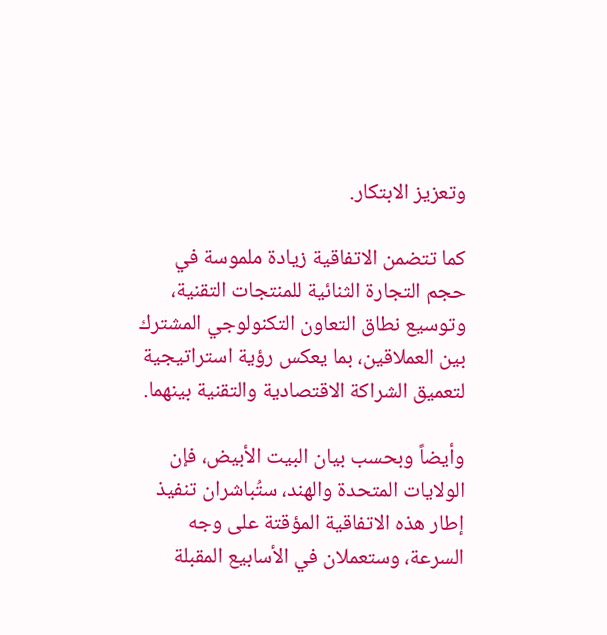وتعزيز الابتكار.

كما تتضمن الاتفاقية زيادة ملموسة في حجم التجارة الثنائية للمنتجات التقنية، وتوسيع نطاق التعاون التكنولوجي المشترك بين العملاقين، بما يعكس رؤية استراتيجية لتعميق الشراكة الاقتصادية والتقنية بينهما.

وأيضاً وبحسب بيان البيت الأبيض، فإن الولايات المتحدة والهند، ستُباشران تنفيذ إطار هذه الاتفاقية المؤقتة على وجه السرعة، وستعملان في الأسابيع المقبلة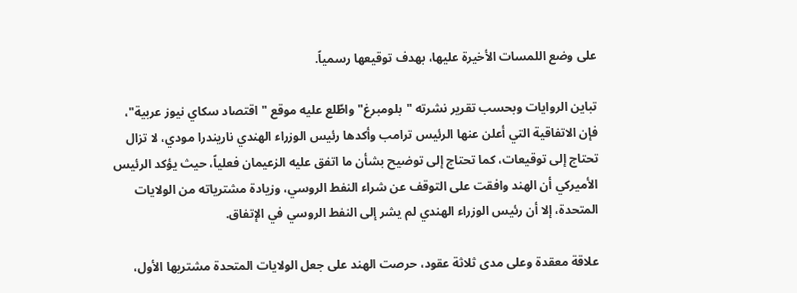على وضع اللمسات الأخيرة عليها، بهدف توقيعها رسمياً.

تباين الروايات وبحسب تقرير نشرته "بلومبرغ" واطّلع عليه موقع "اقتصاد سكاي نيوز عربية"، فإن الاتفاقية التي أعلن عنها الرئيس ترامب وأكدها رئيس الوزراء الهندي ناريندرا مودي، لا تزال تحتاج إلى توقيعات، كما تحتاج إلى توضيح بشأن ما اتفق عليه الزعيمان فعلياً، حيث يؤكد الرئيس الأميركي أن الهند وافقت على التوقف عن شراء النفط الروسي، وزيادة مشترياته من الولايات المتحدة، إلا أن رئيس الوزراء الهندي لم يشر إلى النفط الروسي في الإتفاق.

علاقة معقدة وعلى مدى ثلاثة عقود، حرصت الهند على جعل الولايات المتحدة مشتريها الأول،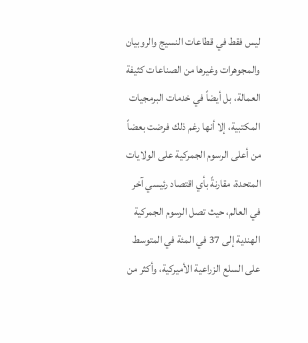ليس فقط في قطاعات النسيج والروبيان والمجوهرات وغيرها من الصناعات كثيفة العمالة، بل أيضاً في خدمات البرمجيات المكتبية، إلا أنها رغم ذلك فرضت بعضاً من أعلى الرسوم الجمركية على الولايات المتحدة، مقارنةً بأي اقتصاد رئيسي آخر في العالم، حيث تصل الرسوم الجمركية الهندية إلى 37 في المئة في المتوسط على السلع الزراعية الأميركية، وأكثر من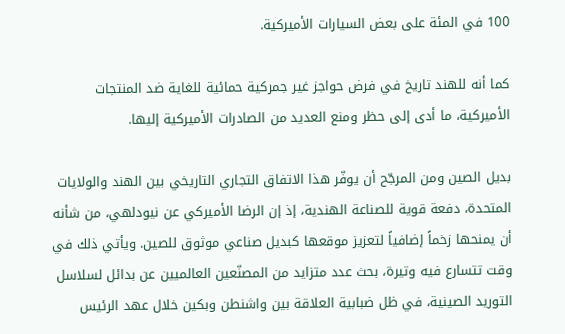100 في المئة على بعض السيارات الأميركية.

كما أنه للهند تاريخ في فرض حواجز غير جمركية حمائية للغاية ضد المنتجات الأميركية، ما أدى إلى حظر ومنع العديد من الصادرات الأميركية إليها.

بديل الصين ومن المرجّح أن يوفّر هذا الاتفاق التجاري التاريخي بين الهند والولايات المتحدة، دفعة قوية للصناعة الهندية، إذ إن الرضا الأميركي عن نيودلهي، من شأنه أن يمنحها زخماً إضافياً لتعزيز موقعها كبديل صناعي موثوق للصين. ويأتي ذلك في وقت تتسارع فيه وتيرة، بحث عدد متزايد من المصنّعين العالميين عن بدائل لسلاسل التوريد الصينية، في ظل ضبابية العلاقة بين واشنطن وبكين خلال عهد الرئيس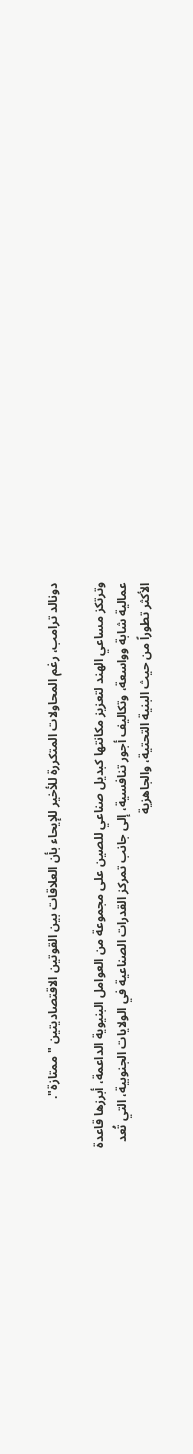دونالد ترامب، رغم المحاولات المتكررة للأخير للإيحاء بأن العلاقات بين القوتين الاقتصاديتين "ممتازة".

وترتكز مساعي الهند لتعزيز مكانتها كبديل صناعي للصين على مجموعة من العوامل البنيوية الداعمة، أبرزها قاعدة عمالية شابة وواسعة، وتكاليف أجور تنافسية، إلى جانب تمركز القدرات الصناعية في الولايات الجنوبية، التي تُعد الأكثر تطوراً من حيث البنية التحتية، والجاهزية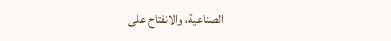الصناعية، والانفتاح على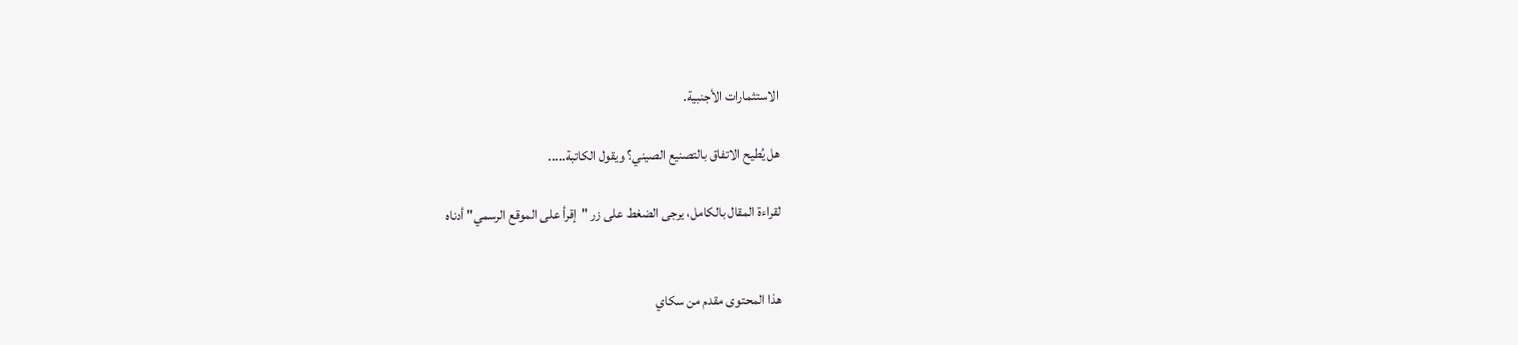الاستثمارات الأجنبية.

هل يُطيح الاتفاق بالتصنيع الصيني؟ ويقول الكاتبة.....

لقراءة المقال بالكامل، يرجى الضغط على زر "إقرأ على الموقع الرسمي" أدناه


هذا المحتوى مقدم من سكاي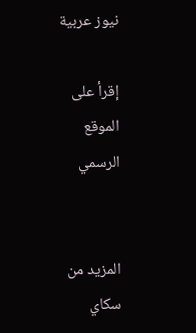نيوز عربية

إقرأ على الموقع الرسمي


المزيد من سكاي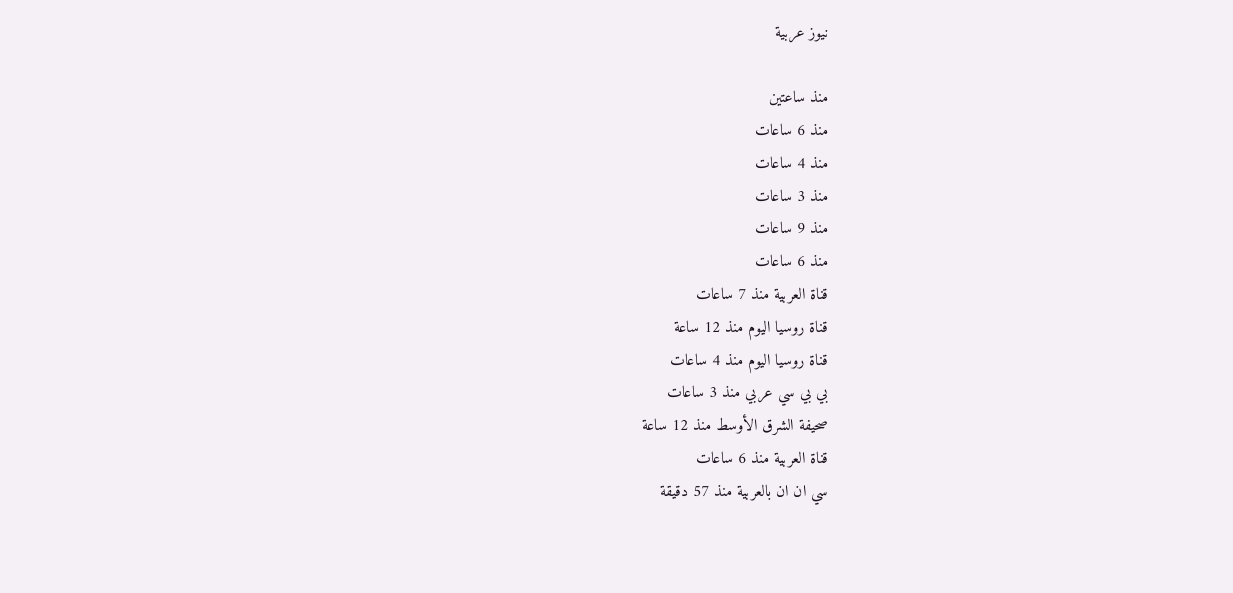نيوز عربية

منذ ساعتين
منذ 6 ساعات
منذ 4 ساعات
منذ 3 ساعات
منذ 9 ساعات
منذ 6 ساعات
قناة العربية منذ 7 ساعات
قناة روسيا اليوم منذ 12 ساعة
قناة روسيا اليوم منذ 4 ساعات
بي بي سي عربي منذ 3 ساعات
صحيفة الشرق الأوسط منذ 12 ساعة
قناة العربية منذ 6 ساعات
سي ان ان بالعربية منذ 57 دقيقة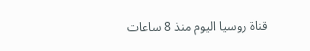قناة روسيا اليوم منذ 8 ساعات